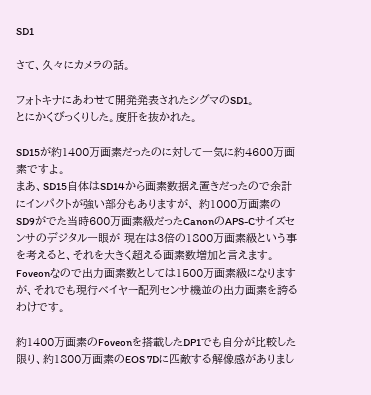SD1

さて、久々にカメラの話。

フォトキナにあわせて開発発表されたシグマのSD1。
とにかくびっくりした。度肝を抜かれた。

SD15が約1400万画素だったのに対して一気に約4600万画素ですよ。
まあ、SD15自体はSD14から画素数据え置きだったので余計にインパクトが強い部分もありますが、 約1000万画素のSD9がでた当時600万画素級だったCanonのAPS-Cサイズセンサのデジタル一眼が 現在は3倍の1800万画素級という事を考えると、それを大きく超える画素数増加と言えます。
Foveonなので出力画素数としては1500万画素級になりますが、それでも現行ベイヤー配列センサ機並の出力画素を誇るわけです。

約1400万画素のFoveonを搭載したDP1でも自分が比較した限り、約1800万画素のEOS 7Dに匹敵する解像感がありまし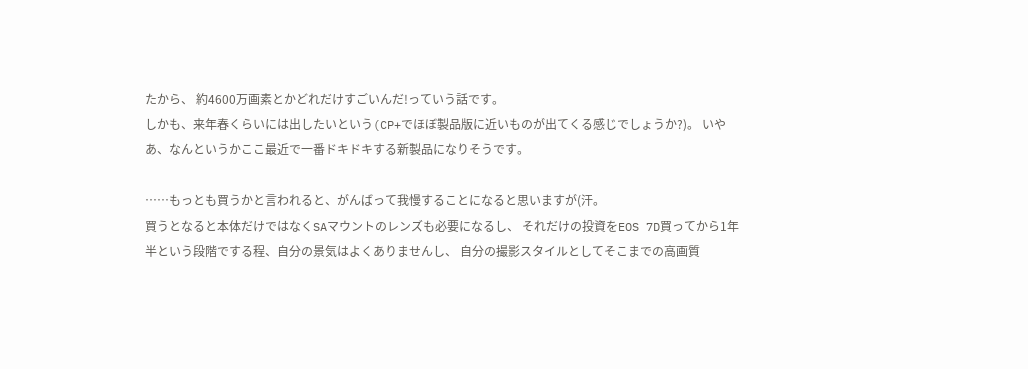たから、 約4600万画素とかどれだけすごいんだ!っていう話です。
しかも、来年春くらいには出したいという(CP+でほぼ製品版に近いものが出てくる感じでしょうか?)。 いやあ、なんというかここ最近で一番ドキドキする新製品になりそうです。

……もっとも買うかと言われると、がんばって我慢することになると思いますが(汗。
買うとなると本体だけではなくSAマウントのレンズも必要になるし、 それだけの投資をEOS 7D買ってから1年半という段階でする程、自分の景気はよくありませんし、 自分の撮影スタイルとしてそこまでの高画質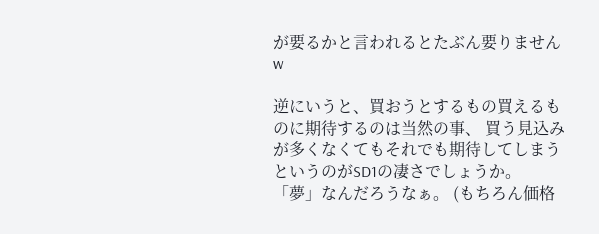が要るかと言われるとたぶん要りませんw

逆にいうと、買おうとするもの買えるものに期待するのは当然の事、 買う見込みが多くなくてもそれでも期待してしまうというのがSD1の凄さでしょうか。 「夢」なんだろうなぁ。 (もちろん価格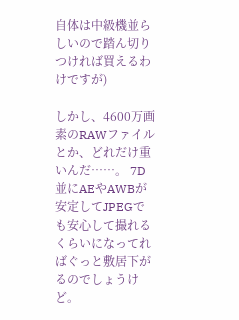自体は中級機並らしいので踏ん切りつければ買えるわけですが)

しかし、4600万画素のRAWファイルとか、どれだけ重いんだ……。 7D並にAEやAWBが安定してJPEGでも安心して撮れるくらいになってればぐっと敷居下がるのでしょうけど。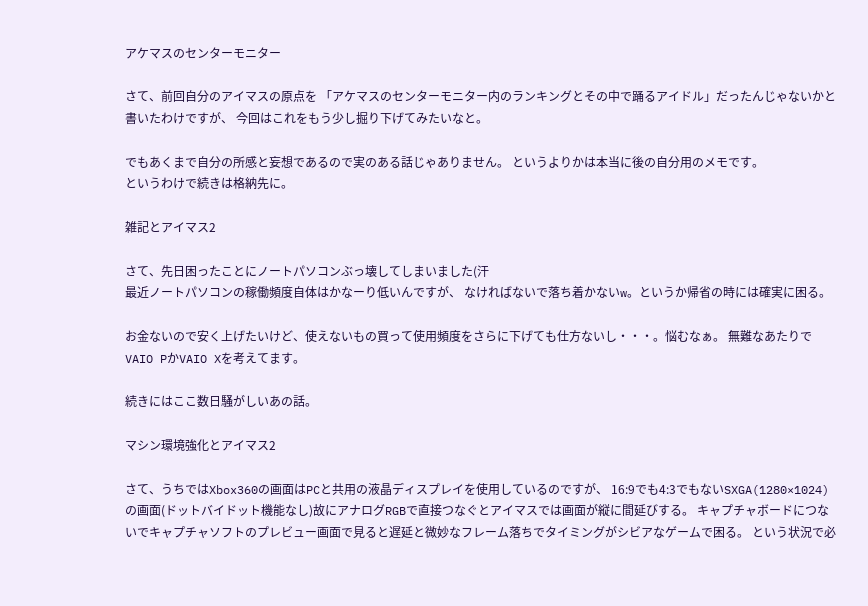アケマスのセンターモニター

さて、前回自分のアイマスの原点を 「アケマスのセンターモニター内のランキングとその中で踊るアイドル」だったんじゃないかと書いたわけですが、 今回はこれをもう少し掘り下げてみたいなと。

でもあくまで自分の所感と妄想であるので実のある話じゃありません。 というよりかは本当に後の自分用のメモです。
というわけで続きは格納先に。

雑記とアイマス2

さて、先日困ったことにノートパソコンぶっ壊してしまいました(汗
最近ノートパソコンの稼働頻度自体はかなーり低いんですが、 なければないで落ち着かないw。というか帰省の時には確実に困る。

お金ないので安く上げたいけど、使えないもの買って使用頻度をさらに下げても仕方ないし・・・。悩むなぁ。 無難なあたりでVAIO PかVAIO Xを考えてます。

続きにはここ数日騒がしいあの話。

マシン環境強化とアイマス2

さて、うちではXbox360の画面はPCと共用の液晶ディスプレイを使用しているのですが、 16:9でも4:3でもないSXGA(1280×1024)の画面(ドットバイドット機能なし)故にアナログRGBで直接つなぐとアイマスでは画面が縦に間延びする。 キャプチャボードにつないでキャプチャソフトのプレビュー画面で見ると遅延と微妙なフレーム落ちでタイミングがシビアなゲームで困る。 という状況で必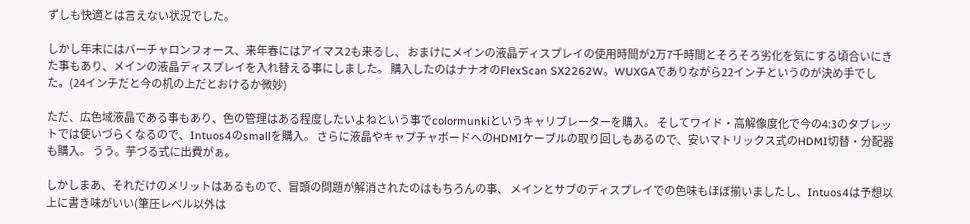ずしも快適とは言えない状況でした。

しかし年末にはバーチャロンフォース、来年春にはアイマス2も来るし、 おまけにメインの液晶ディスプレイの使用時間が2万7千時間とそろそろ劣化を気にする頃合いにきた事もあり、メインの液晶ディスプレイを入れ替える事にしました。 購入したのはナナオのFlexScan SX2262W。WUXGAでありながら22インチというのが決め手でした。(24インチだと今の机の上だとおけるか微妙)

ただ、広色域液晶である事もあり、色の管理はある程度したいよねという事でcolormunkiというキャリブレーターを購入。 そしてワイド・高解像度化で今の4:3のタブレットでは使いづらくなるので、Intuos4のsmallを購入。 さらに液晶やキャプチャボードへのHDMIケーブルの取り回しもあるので、安いマトリックス式のHDMI切替・分配器も購入。 うう。芋づる式に出費がぁ。

しかしまあ、それだけのメリットはあるもので、冒頭の問題が解消されたのはもちろんの事、 メインとサブのディスプレイでの色味もほぼ揃いましたし、Intuos4は予想以上に書き味がいい(筆圧レベル以外は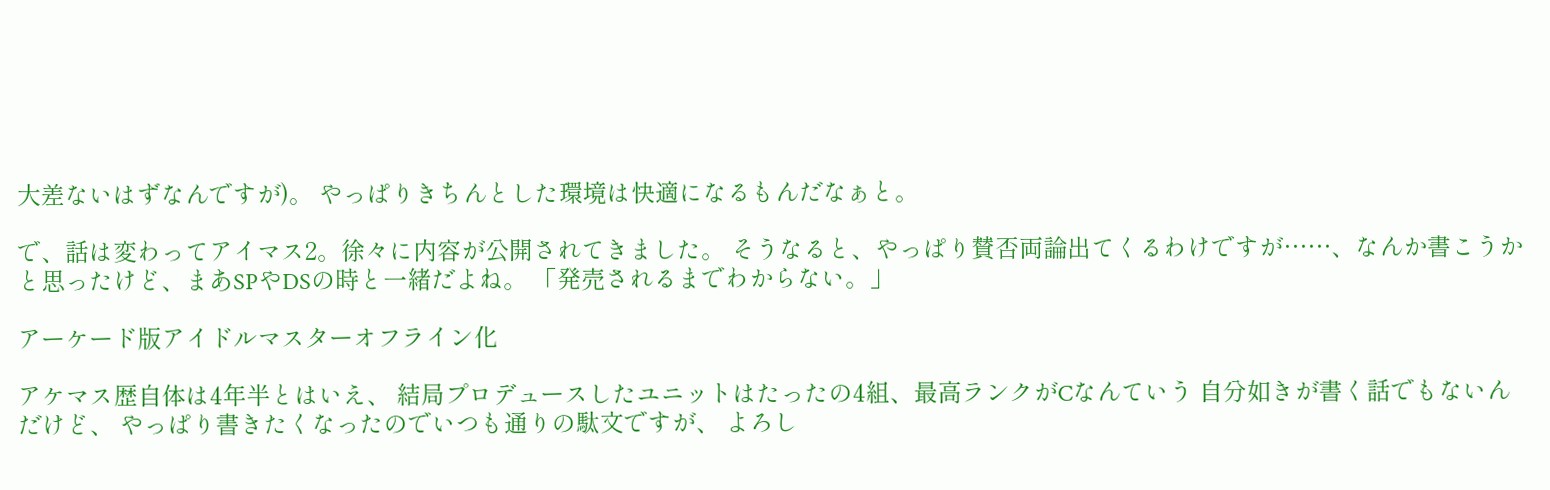大差ないはずなんですが)。 やっぱりきちんとした環境は快適になるもんだなぁと。

で、話は変わってアイマス2。徐々に内容が公開されてきました。 そうなると、やっぱり賛否両論出てくるわけですが……、なんか書こうかと思ったけど、まあSPやDSの時と一緒だよね。 「発売されるまでわからない。」

アーケード版アイドルマスターオフライン化

アケマス歴自体は4年半とはいえ、 結局プロデュースしたユニットはたったの4組、最高ランクがCなんていう 自分如きが書く話でもないんだけど、 やっぱり書きたくなったのでいつも通りの駄文ですが、 よろし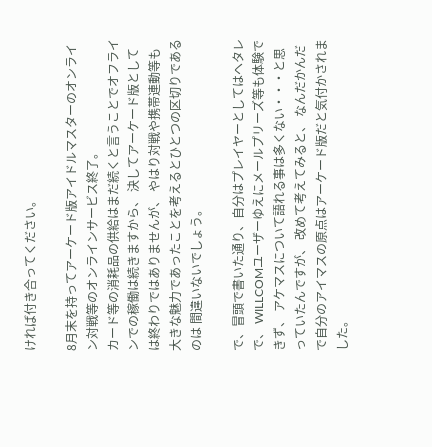ければ付き合ってください。

8月末を持ってアーケード版アイドルマスターのオンライン対戦等のオンラインサービス終了。
カード等の消耗品の供給はまだ続くと言うことでオフラインでの稼働は続きますから、 決してアーケード版としては終わりではありませんが、 やはり対戦や携帯連動等も大きな魅力であったことを考えるとひとつの区切りであるのは 間違いないでしょう。

で、冒頭で書いた通り、自分はプレイヤーとしてはヘタレで、 WILLCOMユーザーゆえにメールプリーズ等も体験できず、 アケマスについて語れる事は多くない・・・と思っていたんですが、 改めて考えてみると、 なんだかんだで自分のアイマスの原点はアーケード版だと気付かされました。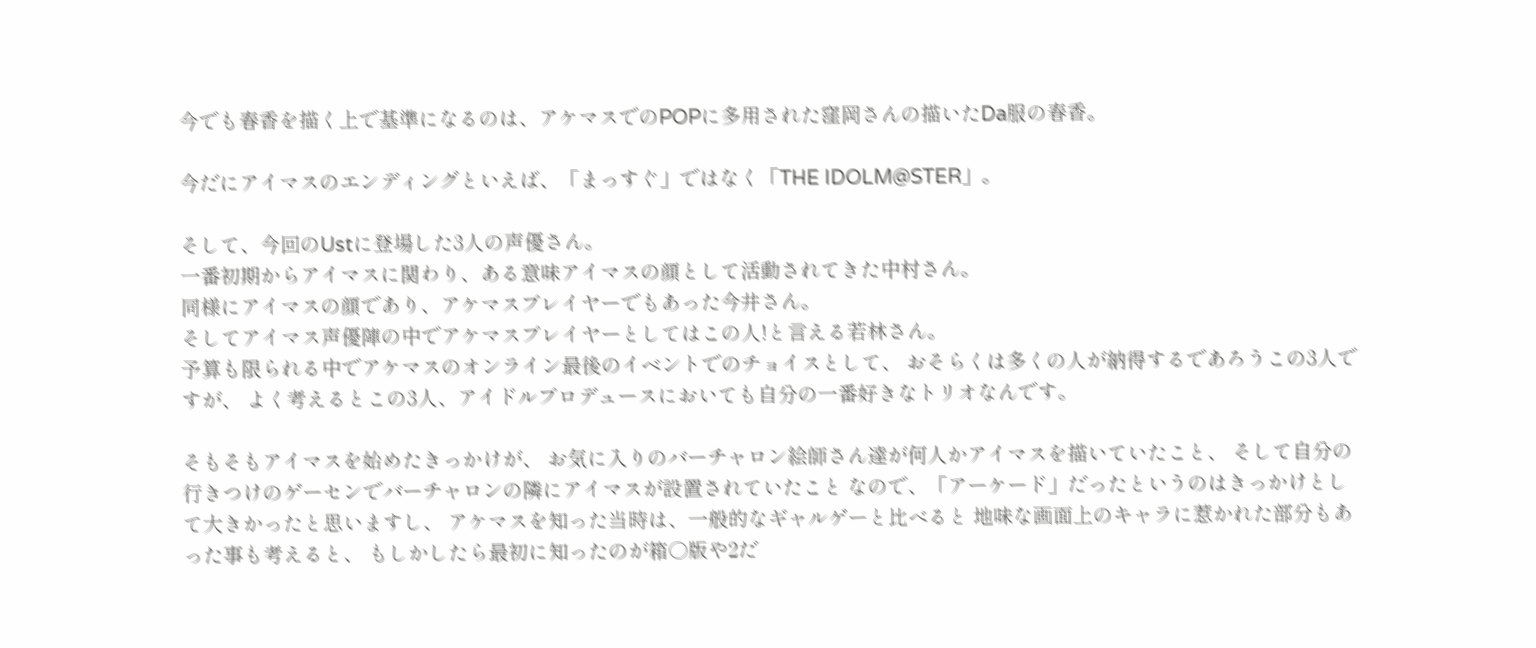今でも春香を描く上で基準になるのは、アケマスでのPOPに多用された窪岡さんの描いたDa服の春香。

今だにアイマスのエンディングといえば、「まっすぐ」ではなく「THE IDOLM@STER」。

そして、今回のUstに登場した3人の声優さん。
一番初期からアイマスに関わり、ある意味アイマスの顔として活動されてきた中村さん。
同様にアイマスの顔であり、アケマスプレイヤーでもあった今井さん。
そしてアイマス声優陣の中でアケマスプレイヤーとしてはこの人!と言える若林さん。
予算も限られる中でアケマスのオンライン最後のイベントでのチョイスとして、 おそらくは多くの人が納得するであろうこの3人ですが、 よく考えるとこの3人、アイドルプロデュースにおいても自分の一番好きなトリオなんです。

そもそもアイマスを始めたきっかけが、 お気に入りのバーチャロン絵師さん達が何人かアイマスを描いていたこと、 そして自分の行きつけのゲーセンでバーチャロンの隣にアイマスが設置されていたこと なので、「アーケード」だったというのはきっかけとして大きかったと思いますし、 アケマスを知った当時は、一般的なギャルゲーと比べると 地味な画面上のキャラに惹かれた部分もあった事も考えると、 もしかしたら最初に知ったのが箱○版や2だ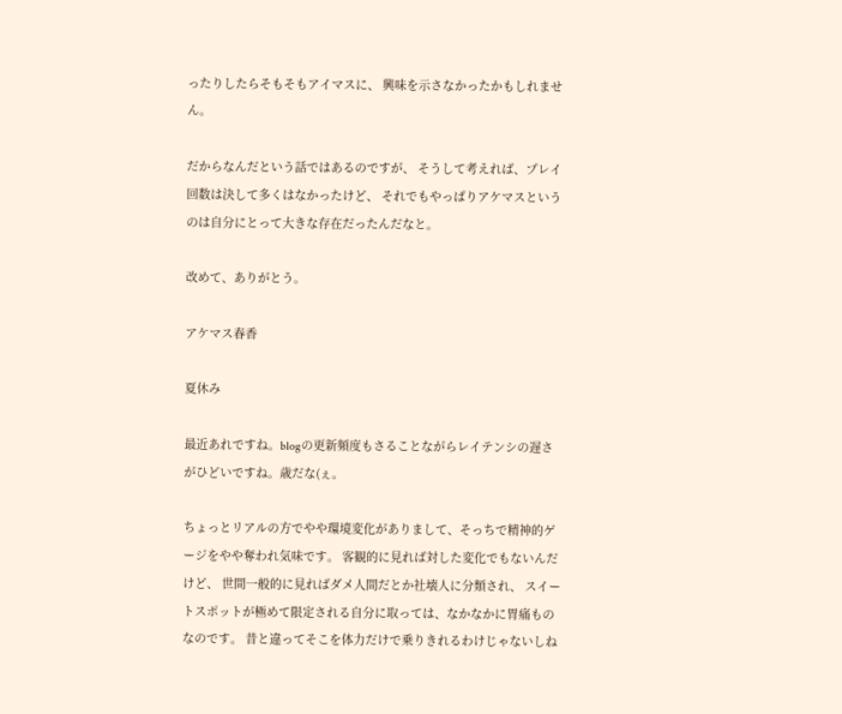ったりしたらそもそもアイマスに、 興味を示さなかったかもしれません。

だからなんだという話ではあるのですが、 そうして考えれば、プレイ回数は決して多くはなかったけど、 それでもやっぱりアケマスというのは自分にとって大きな存在だったんだなと。

改めて、ありがとう。

アケマス春香

夏休み

最近あれですね。blogの更新頻度もさることながらレイテンシの遅さがひどいですね。歳だな(ぇ。

ちょっとリアルの方でやや環境変化がありまして、そっちで精神的ゲージをやや奪われ気味です。 客観的に見れば対した変化でもないんだけど、 世間一般的に見ればダメ人間だとか社壊人に分類され、 スイートスポットが極めて限定される自分に取っては、なかなかに胃痛ものなのです。 昔と違ってそこを体力だけで乗りきれるわけじゃないしね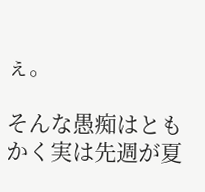ぇ。

そんな愚痴はともかく実は先週が夏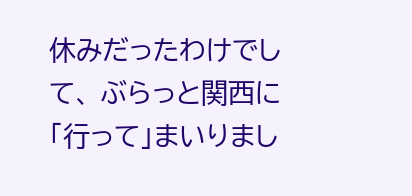休みだったわけでして、 ぶらっと関西に「行って」まいりまし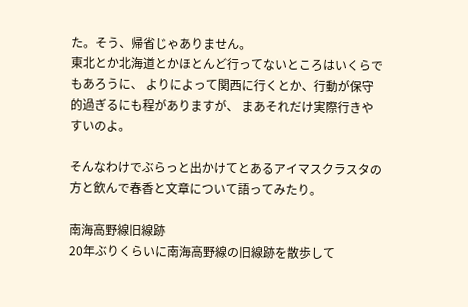た。そう、帰省じゃありません。
東北とか北海道とかほとんど行ってないところはいくらでもあろうに、 よりによって関西に行くとか、行動が保守的過ぎるにも程がありますが、 まあそれだけ実際行きやすいのよ。

そんなわけでぶらっと出かけてとあるアイマスクラスタの方と飲んで春香と文章について語ってみたり。

南海高野線旧線跡
20年ぶりくらいに南海高野線の旧線跡を散歩して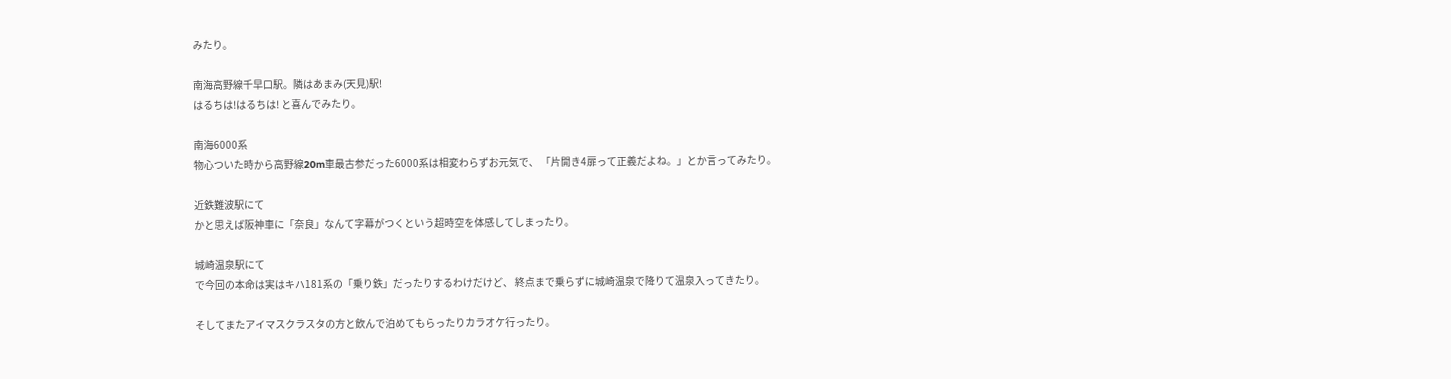みたり。

南海高野線千早口駅。隣はあまみ(天見)駅!
はるちは!はるちは! と喜んでみたり。

南海6000系
物心ついた時から高野線20m車最古参だった6000系は相変わらずお元気で、 「片開き4扉って正義だよね。」とか言ってみたり。

近鉄難波駅にて
かと思えば阪神車に「奈良」なんて字幕がつくという超時空を体感してしまったり。

城崎温泉駅にて
で今回の本命は実はキハ181系の「乗り鉄」だったりするわけだけど、 終点まで乗らずに城崎温泉で降りて温泉入ってきたり。

そしてまたアイマスクラスタの方と飲んで泊めてもらったりカラオケ行ったり。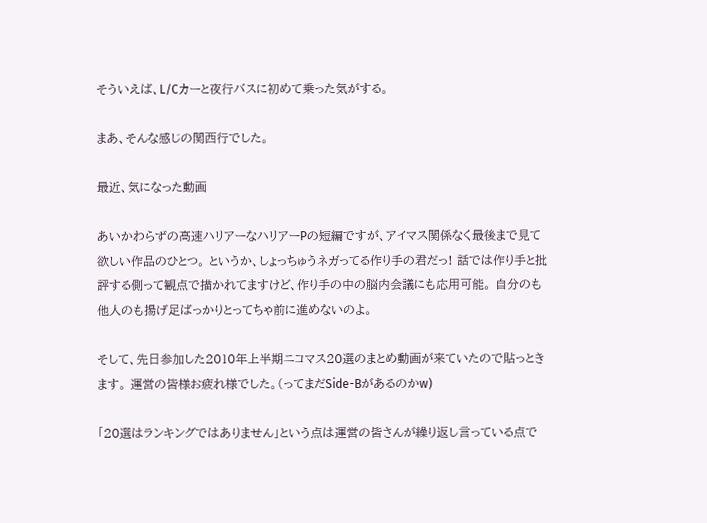そういえば、L/Cカーと夜行バスに初めて乗った気がする。

まあ、そんな感じの関西行でした。

最近、気になった動画

あいかわらずの高速ハリアーなハリアーPの短編ですが、アイマス関係なく最後まで見て欲しい作品のひとつ。 というか、しょっちゅうネガってる作り手の君だっ! 話では作り手と批評する側って観点で描かれてますけど、作り手の中の脳内会議にも応用可能。 自分のも他人のも揚げ足ばっかりとってちゃ前に進めないのよ。

そして、先日参加した2010年上半期ニコマス20選のまとめ動画が来ていたので貼っときます。 運営の皆様お疲れ様でした。(ってまだSide-Bがあるのかw)

「20選はランキングではありません」という点は運営の皆さんが繰り返し言っている点で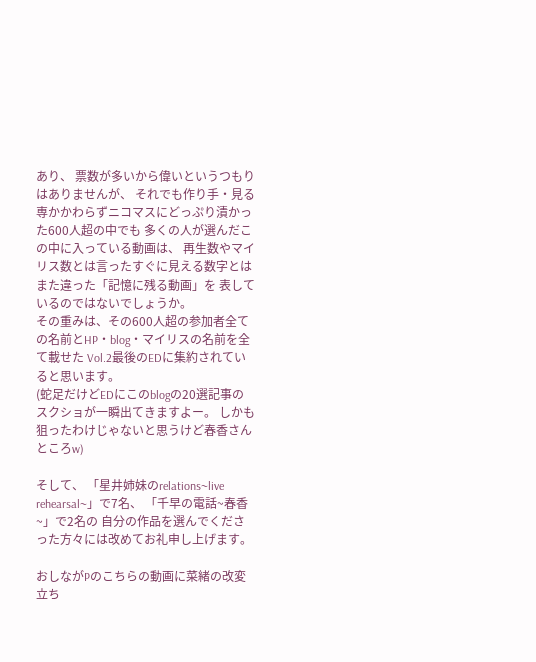あり、 票数が多いから偉いというつもりはありませんが、 それでも作り手・見る専かかわらずニコマスにどっぷり漬かった600人超の中でも 多くの人が選んだこの中に入っている動画は、 再生数やマイリス数とは言ったすぐに見える数字とはまた違った「記憶に残る動画」を 表しているのではないでしょうか。
その重みは、その600人超の参加者全ての名前とHP・blog・マイリスの名前を全て載せた Vol.2最後のEDに集約されていると思います。
(蛇足だけどEDにこのblogの20選記事のスクショが一瞬出てきますよー。 しかも狙ったわけじゃないと思うけど春香さんところw)

そして、 「星井姉妹のrelations~live rehearsal~」で7名、 「千早の電話~春香~」で2名の 自分の作品を選んでくださった方々には改めてお礼申し上げます。

おしながPのこちらの動画に菜緒の改変立ち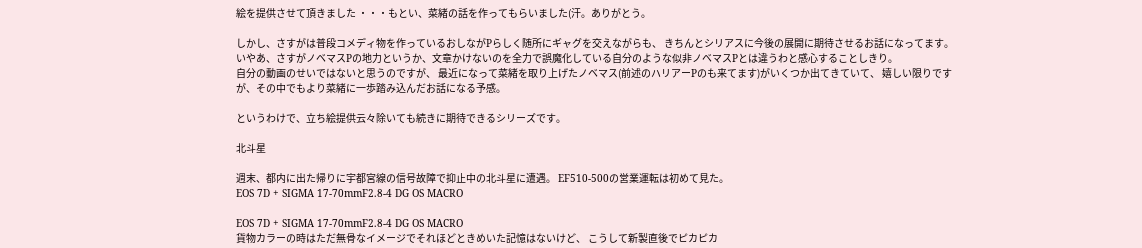絵を提供させて頂きました ・・・もとい、菜緒の話を作ってもらいました(汗。ありがとう。

しかし、さすがは普段コメディ物を作っているおしながPらしく随所にギャグを交えながらも、 きちんとシリアスに今後の展開に期待させるお話になってます。 いやあ、さすがノベマスPの地力というか、文章かけないのを全力で誤魔化している自分のような似非ノベマスPとは違うわと感心することしきり。
自分の動画のせいではないと思うのですが、 最近になって菜緒を取り上げたノベマス(前述のハリアーPのも来てます)がいくつか出てきていて、 嬉しい限りですが、その中でもより菜緒に一歩踏み込んだお話になる予感。

というわけで、立ち絵提供云々除いても続きに期待できるシリーズです。

北斗星

週末、都内に出た帰りに宇都宮線の信号故障で抑止中の北斗星に遭遇。 EF510-500の営業運転は初めて見た。
EOS 7D + SIGMA 17-70mmF2.8-4 DG OS MACRO

EOS 7D + SIGMA 17-70mmF2.8-4 DG OS MACRO
貨物カラーの時はただ無骨なイメージでそれほどときめいた記憶はないけど、 こうして新製直後でピカピカ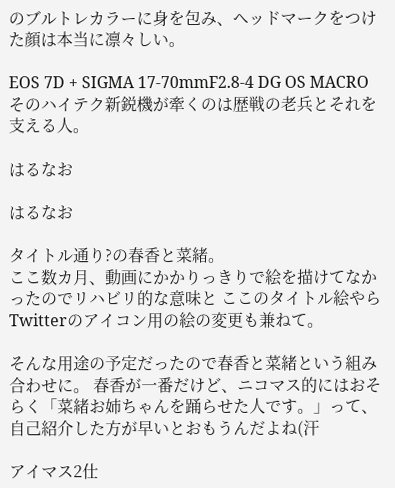のブルトレカラーに身を包み、ヘッドマークをつけた顔は本当に凛々しい。

EOS 7D + SIGMA 17-70mmF2.8-4 DG OS MACRO
そのハイテク新鋭機が牽くのは歴戦の老兵とそれを支える人。

はるなお

はるなお

タイトル通り?の春香と菜緒。
ここ数カ月、動画にかかりっきりで絵を描けてなかったのでリハビリ的な意味と ここのタイトル絵やらTwitterのアイコン用の絵の変更も兼ねて。

そんな用途の予定だったので春香と菜緒という組み合わせに。 春香が一番だけど、ニコマス的にはおそらく「菜緒お姉ちゃんを踊らせた人です。」って、 自己紹介した方が早いとおもうんだよね(汗

アイマス2仕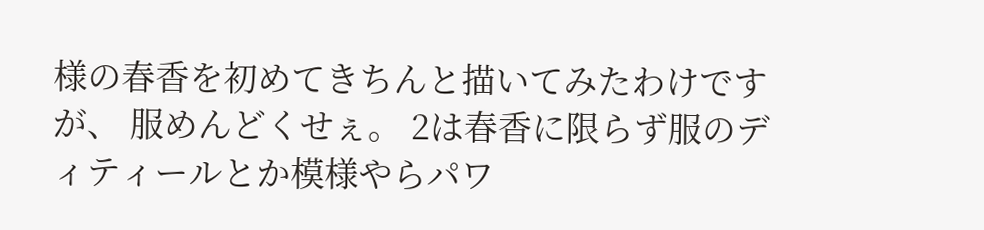様の春香を初めてきちんと描いてみたわけですが、 服めんどくせぇ。 2は春香に限らず服のディティールとか模様やらパワ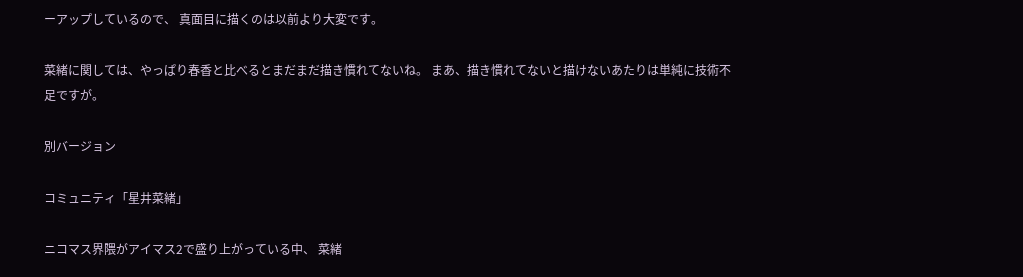ーアップしているので、 真面目に描くのは以前より大変です。

菜緒に関しては、やっぱり春香と比べるとまだまだ描き慣れてないね。 まあ、描き慣れてないと描けないあたりは単純に技術不足ですが。

別バージョン

コミュニティ「星井菜緒」

ニコマス界隈がアイマス2で盛り上がっている中、 菜緒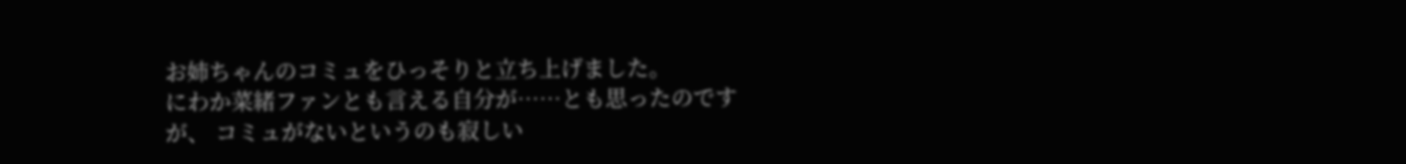お姉ちゃんのコミュをひっそりと立ち上げました。
にわか菜緒ファンとも言える自分が……とも思ったのですが、 コミュがないというのも寂しい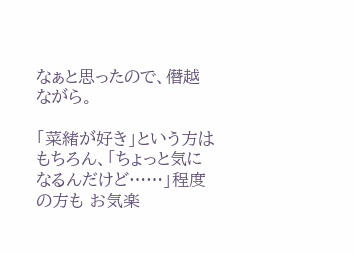なぁと思ったので、僭越ながら。

「菜緒が好き」という方はもちろん、「ちょっと気になるんだけど……」程度の方も お気楽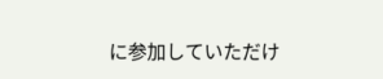に参加していただけ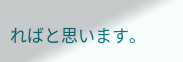ればと思います。